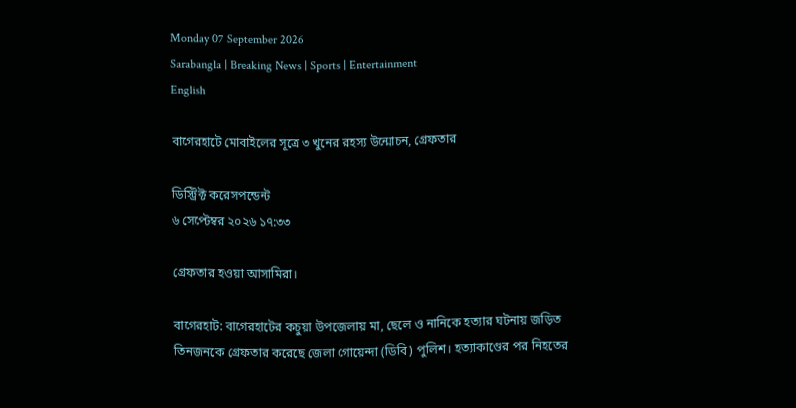Monday 07 September 2026
Sarabangla | Breaking News | Sports | Entertainment
English

বাগেরহাটে মোবাইলের সূত্রে ৩ খুনের রহস্য উন্মোচন, গ্রেফতার

ডিস্ট্রিক্ট করেসপন্ডেন্ট
৬ সেপ্টেম্বর ২০২৬ ১৭:৩৩

গ্রেফতার হওয়া আসামিরা।

বাগেরহাট: বাগেরহাটের কচুয়া উপজেলায় মা, ছেলে ও নানিকে হত্যার ঘটনায় জড়িত তিনজনকে গ্রেফতার করেছে জেলা গোয়েন্দা (ডিবি) পুলিশ। হত্যাকাণ্ডের পর নিহতের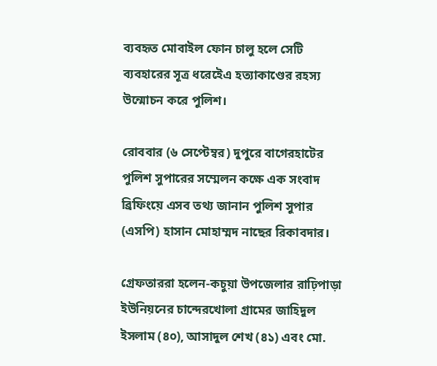ব্যবহৃত মোবাইল ফোন চালু হলে সেটি ব্যবহারের সূত্র ধরেইেএ হত্যাকাণ্ডের রহস্য উন্মোচন করে পুলিশ।

রোববার (৬ সেপ্টেম্বর) দুপুরে বাগেরহাটের পুলিশ সুপারের সম্মেলন কক্ষে এক সংবাদ ব্রিফিংয়ে এসব তথ্য জানান পুলিশ সুপার (এসপি) হাসান মোহাম্মদ নাছের রিকাবদার।

গ্রেফতাররা হলেন-কচুয়া উপজেলার রাঢ়িপাড়া ইউনিয়নের চান্দেরখোলা গ্রামের জাহিদুল ইসলাম (৪০), আসাদুল শেখ (৪১) এবং মো.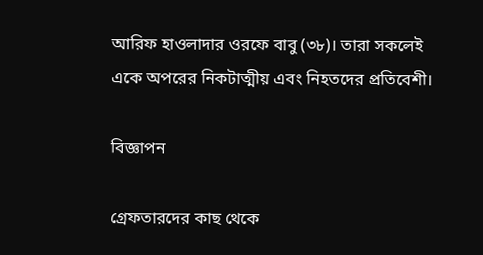আরিফ হাওলাদার ওরফে বাবু (৩৮)। তারা সকলেই একে অপরের নিকটাত্মীয় এবং নিহতদের প্রতিবেশী।

বিজ্ঞাপন

গ্রেফতারদের কাছ থেকে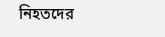নিহতদের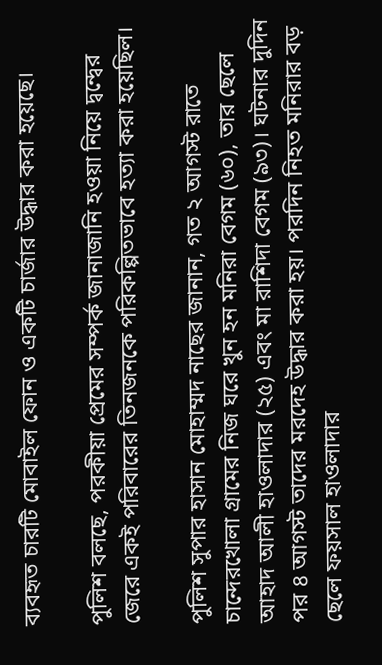ব্যবহৃত চারটি মোবাইল ফোন ও একটি চার্জার উদ্ধার করা হয়েছে।

পুলিশ বলছে, পরকীয়া প্রেমের সম্পর্ক জানাজানি হওয়া নিয়ে দ্বন্দ্বের জেরে একই পরিবারের তিনজনকে পরিকল্পিতভাবে হত্যা করা হয়েছিল।

পুলিশ সুপার হাসান মোহাম্মদ নাছের জানান, গত ২ আগস্ট রাতে চান্দেরখোলা গ্রামের নিজ ঘরে খুন হন মনিরা বেগম (৬০), তার ছেলে আহাদ আলী হাওলাদার (২৫) এবং মা রাশিদা বেগম (৯৩)। ঘটনার দুদিন পর ৪ আগস্ট তাদের মরদেহ উদ্ধার করা হয়। পরদিন নিহত মনিরার বড় ছেলে ফয়সাল হাওলাদার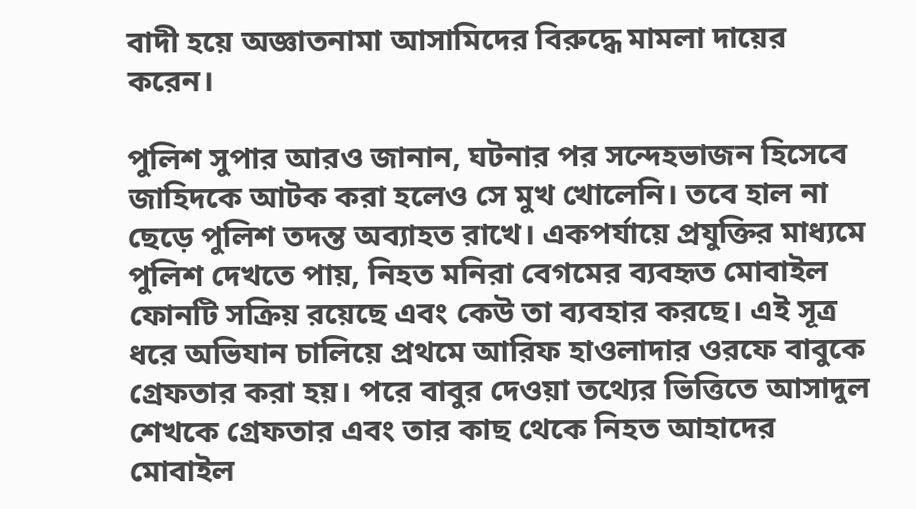বাদী হয়ে অজ্ঞাতনামা আসামিদের বিরুদ্ধে মামলা দায়ের করেন।

পুলিশ সুপার আরও জানান, ঘটনার পর সন্দেহভাজন হিসেবে জাহিদকে আটক করা হলেও সে মুখ খোলেনি। তবে হাল না ছেড়ে পুলিশ তদন্ত অব্যাহত রাখে। একপর্যায়ে প্রযুক্তির মাধ্যমে পুলিশ দেখতে পায়, নিহত মনিরা বেগমের ব্যবহৃত মোবাইল ফোনটি সক্রিয় রয়েছে এবং কেউ তা ব্যবহার করছে। এই সূত্র ধরে অভিযান চালিয়ে প্রথমে আরিফ হাওলাদার ওরফে বাবুকে গ্রেফতার করা হয়। পরে বাবুর দেওয়া তথ্যের ভিত্তিতে আসাদুল শেখকে গ্রেফতার এবং তার কাছ থেকে নিহত আহাদের মোবাইল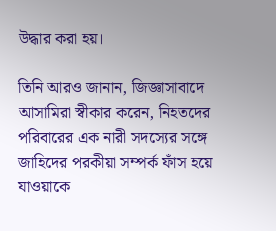উদ্ধার করা হয়।

তিনি আরও জানান, জিজ্ঞাসাবাদে আসামিরা স্বীকার করেন, নিহতদের পরিবারের এক নারী সদস্যের সঙ্গে জাহিদের পরকীয়া সম্পর্ক ফাঁস হয়ে যাওয়াকে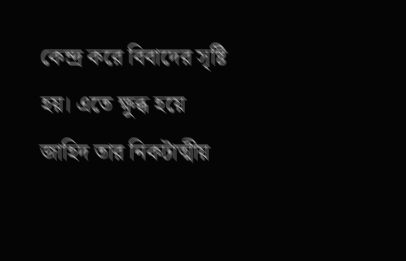কেন্দ্র করে বিবাদের সৃষ্টি হয়। এতে ক্ষুব্ধ হয়ে জাহিদ তার নিকটাত্মীয়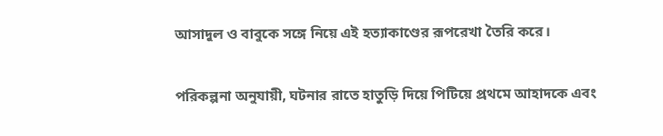আসাদুল ও বাবুকে সঙ্গে নিয়ে এই হত্যাকাণ্ডের রূপরেখা তৈরি করে।

পরিকল্পনা অনুযায়ী, ঘটনার রাতে হাতুড়ি দিয়ে পিটিয়ে প্রথমে আহাদকে এবং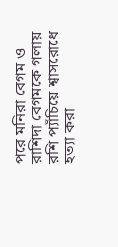পরে মনিরা বেগম ও রাশিদা বেগমকে গলায় রশি প্যাঁচিয়ে শ্বাসরোধে হত্যা করা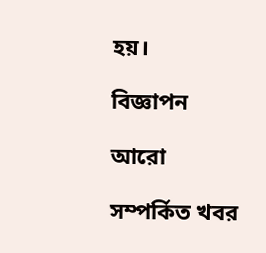হয়।

বিজ্ঞাপন

আরো

সম্পর্কিত খবর